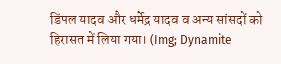डिंपल यादव और धर्मेद्र यादव व अन्य सांसदों को हिरासत में लिया गया। (Img; Dynamite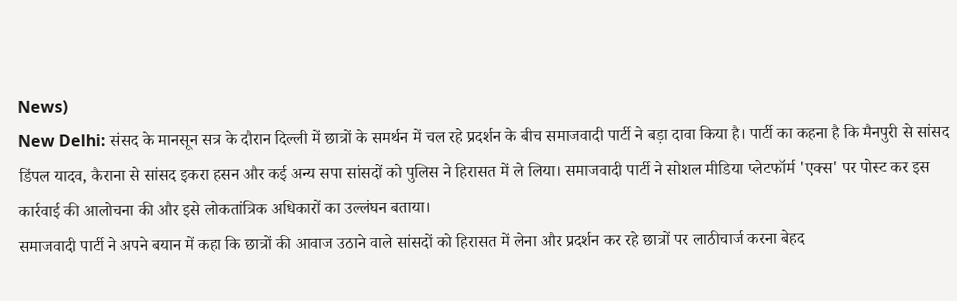News)
New Delhi: संसद के मानसून सत्र के दौरान दिल्ली में छात्रों के समर्थन में चल रहे प्रदर्शन के बीच समाजवादी पार्टी ने बड़ा दावा किया है। पार्टी का कहना है कि मैनपुरी से सांसद डिंपल यादव, कैराना से सांसद इकरा हसन और कई अन्य सपा सांसदों को पुलिस ने हिरासत में ले लिया। समाजवादी पार्टी ने सोशल मीडिया प्लेटफॉर्म 'एक्स' पर पोस्ट कर इस कार्रवाई की आलोचना की और इसे लोकतांत्रिक अधिकारों का उल्लंघन बताया।
समाजवादी पार्टी ने अपने बयान में कहा कि छात्रों की आवाज उठाने वाले सांसदों को हिरासत में लेना और प्रदर्शन कर रहे छात्रों पर लाठीचार्ज करना बेहद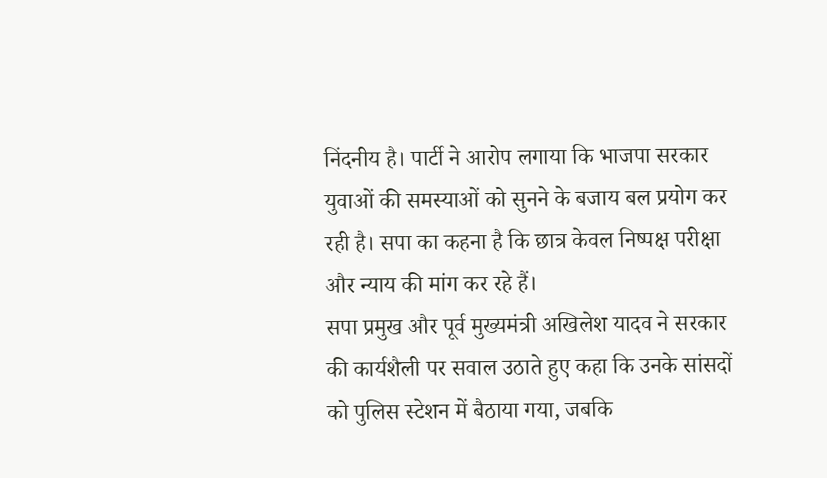निंदनीय है। पार्टी ने आरोप लगाया कि भाजपा सरकार युवाओं की समस्याओं को सुनने के बजाय बल प्रयोग कर रही है। सपा का कहना है कि छात्र केवल निष्पक्ष परीक्षा और न्याय की मांग कर रहे हैं।
सपा प्रमुख और पूर्व मुख्यमंत्री अखिलेश यादव ने सरकार की कार्यशैली पर सवाल उठाते हुए कहा कि उनके सांसदों को पुलिस स्टेशन में बैठाया गया, जबकि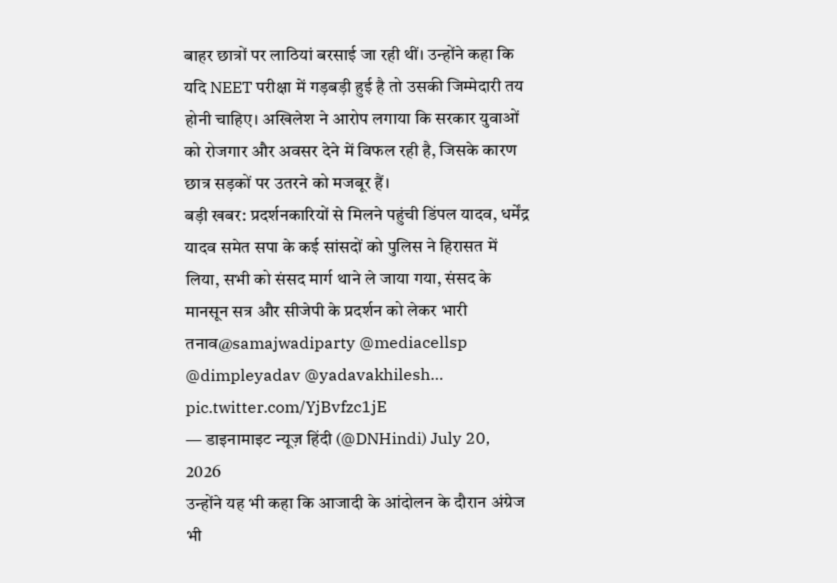बाहर छात्रों पर लाठियां बरसाई जा रही थीं। उन्होंने कहा कि यदि NEET परीक्षा में गड़बड़ी हुई है तो उसकी जिम्मेदारी तय होनी चाहिए। अखिलेश ने आरोप लगाया कि सरकार युवाओं को रोजगार और अवसर देने में विफल रही है, जिसके कारण छात्र सड़कों पर उतरने को मजबूर हैं।
बड़ी खबर: प्रदर्शनकारियों से मिलने पहुंची डिंपल यादव, धर्मेंद्र यादव समेत सपा के कई सांसदों को पुलिस ने हिरासत में लिया, सभी को संसद मार्ग थाने ले जाया गया, संसद के मानसून सत्र और सीजेपी के प्रदर्शन को लेकर भारी तनाव@samajwadiparty @mediacellsp @dimpleyadav @yadavakhilesh… pic.twitter.com/YjBvfzc1jE
— डाइनामाइट न्यूज़ हिंदी (@DNHindi) July 20, 2026
उन्होंने यह भी कहा कि आजादी के आंदोलन के दौरान अंग्रेज भी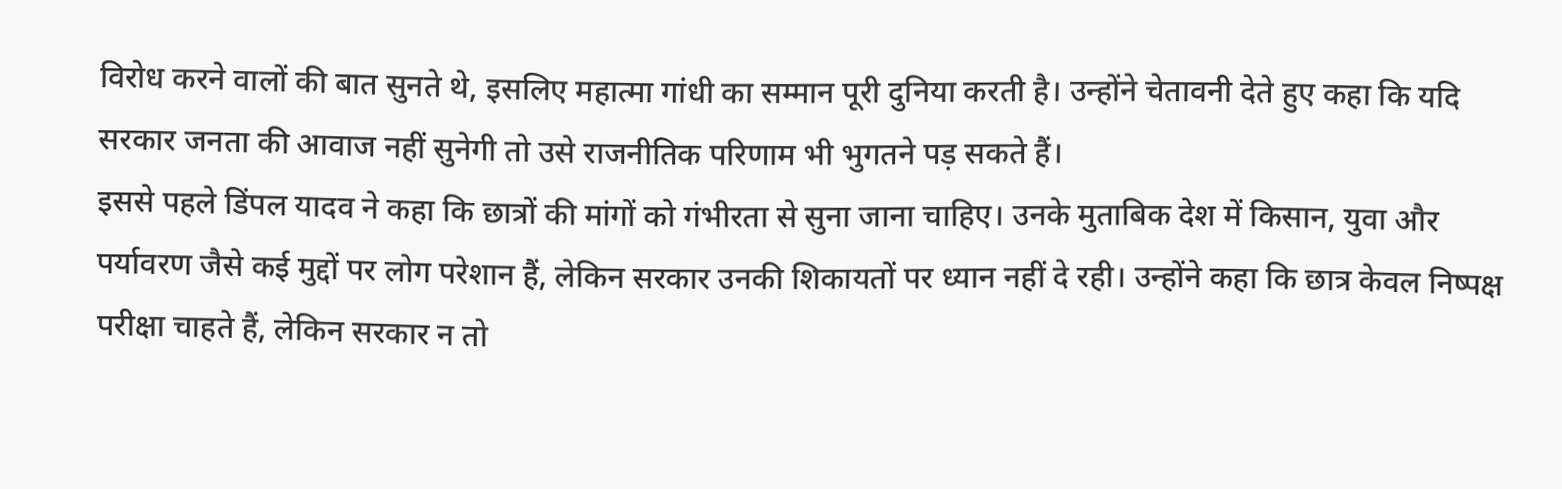विरोध करने वालों की बात सुनते थे, इसलिए महात्मा गांधी का सम्मान पूरी दुनिया करती है। उन्होंने चेतावनी देते हुए कहा कि यदि सरकार जनता की आवाज नहीं सुनेगी तो उसे राजनीतिक परिणाम भी भुगतने पड़ सकते हैं।
इससे पहले डिंपल यादव ने कहा कि छात्रों की मांगों को गंभीरता से सुना जाना चाहिए। उनके मुताबिक देश में किसान, युवा और पर्यावरण जैसे कई मुद्दों पर लोग परेशान हैं, लेकिन सरकार उनकी शिकायतों पर ध्यान नहीं दे रही। उन्होंने कहा कि छात्र केवल निष्पक्ष परीक्षा चाहते हैं, लेकिन सरकार न तो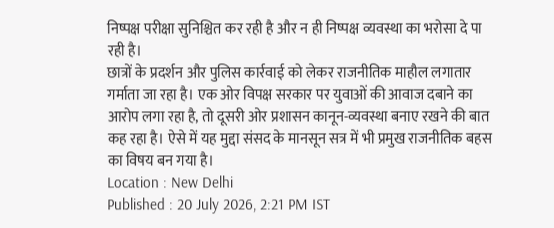निष्पक्ष परीक्षा सुनिश्चित कर रही है और न ही निष्पक्ष व्यवस्था का भरोसा दे पा रही है।
छात्रों के प्रदर्शन और पुलिस कार्रवाई को लेकर राजनीतिक माहौल लगातार गर्माता जा रहा है। एक ओर विपक्ष सरकार पर युवाओं की आवाज दबाने का आरोप लगा रहा है, तो दूसरी ओर प्रशासन कानून-व्यवस्था बनाए रखने की बात कह रहा है। ऐसे में यह मुद्दा संसद के मानसून सत्र में भी प्रमुख राजनीतिक बहस का विषय बन गया है।
Location : New Delhi
Published : 20 July 2026, 2:21 PM IST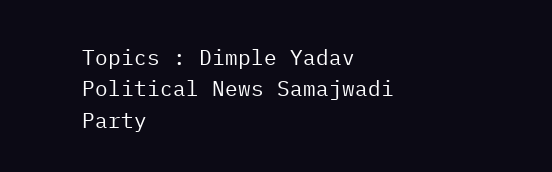Topics : Dimple Yadav Political News Samajwadi Party